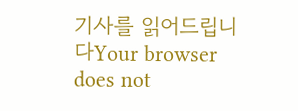기사를 읽어드립니다Your browser does not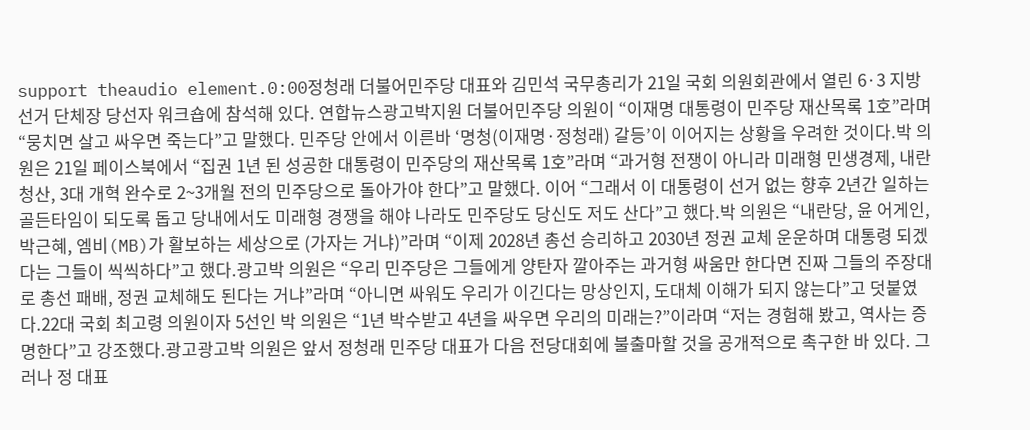support theaudio element.0:00정청래 더불어민주당 대표와 김민석 국무총리가 21일 국회 의원회관에서 열린 6·3 지방선거 단체장 당선자 워크숍에 참석해 있다. 연합뉴스광고박지원 더불어민주당 의원이 “이재명 대통령이 민주당 재산목록 1호”라며 “뭉치면 살고 싸우면 죽는다”고 말했다. 민주당 안에서 이른바 ‘명청(이재명·정청래) 갈등’이 이어지는 상황을 우려한 것이다.박 의원은 21일 페이스북에서 “집권 1년 된 성공한 대통령이 민주당의 재산목록 1호”라며 “과거형 전쟁이 아니라 미래형 민생경제, 내란청산, 3대 개혁 완수로 2~3개월 전의 민주당으로 돌아가야 한다”고 말했다. 이어 “그래서 이 대통령이 선거 없는 향후 2년간 일하는 골든타임이 되도록 돕고 당내에서도 미래형 경쟁을 해야 나라도 민주당도 당신도 저도 산다”고 했다.박 의원은 “내란당, 윤 어게인, 박근혜, 엠비(MB)가 활보하는 세상으로 (가자는 거냐)”라며 “이제 2028년 총선 승리하고 2030년 정권 교체 운운하며 대통령 되겠다는 그들이 씩씩하다”고 했다.광고박 의원은 “우리 민주당은 그들에게 양탄자 깔아주는 과거형 싸움만 한다면 진짜 그들의 주장대로 총선 패배, 정권 교체해도 된다는 거냐”라며 “아니면 싸워도 우리가 이긴다는 망상인지, 도대체 이해가 되지 않는다”고 덧붙였다.22대 국회 최고령 의원이자 5선인 박 의원은 “1년 박수받고 4년을 싸우면 우리의 미래는?”이라며 “저는 경험해 봤고, 역사는 증명한다”고 강조했다.광고광고박 의원은 앞서 정청래 민주당 대표가 다음 전당대회에 불출마할 것을 공개적으로 촉구한 바 있다. 그러나 정 대표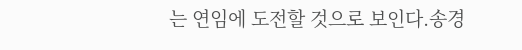는 연임에 도전할 것으로 보인다.송경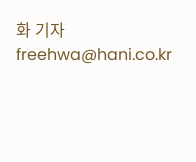화 기자 freehwa@hani.co.kr